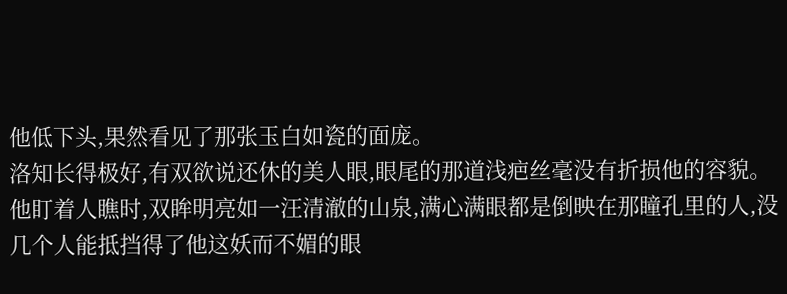他低下头,果然看见了那张玉白如瓷的面庞。
洛知长得极好,有双欲说还休的美人眼,眼尾的那道浅疤丝毫没有折损他的容貌。
他盯着人瞧时,双眸明亮如一汪清澈的山泉,满心满眼都是倒映在那瞳孔里的人,没几个人能抵挡得了他这妖而不媚的眼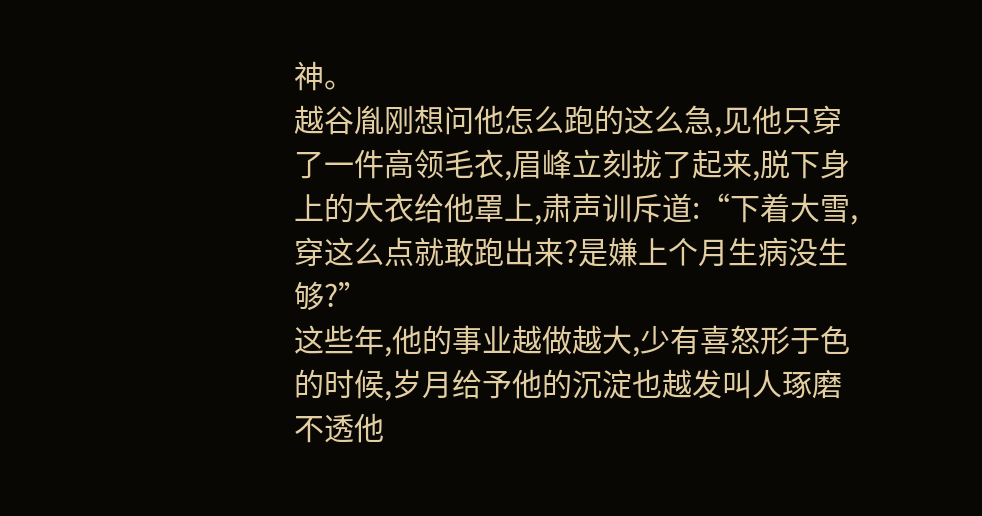神。
越谷胤刚想问他怎么跑的这么急,见他只穿了一件高领毛衣,眉峰立刻拢了起来,脱下身上的大衣给他罩上,肃声训斥道:“下着大雪,穿这么点就敢跑出来?是嫌上个月生病没生够?”
这些年,他的事业越做越大,少有喜怒形于色的时候,岁月给予他的沉淀也越发叫人琢磨不透他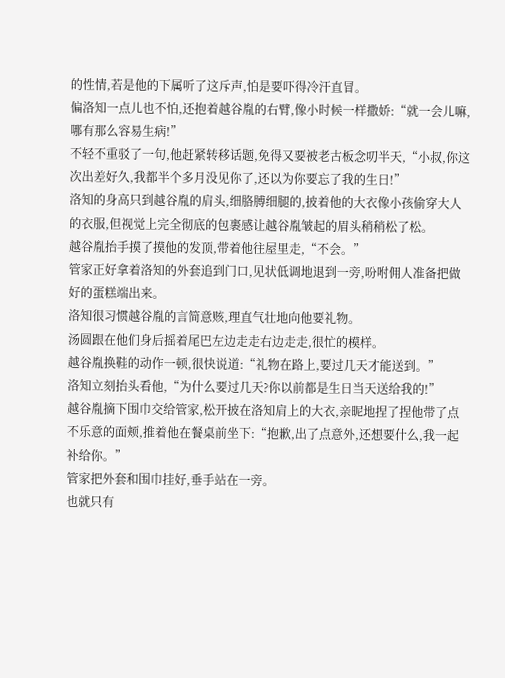的性情,若是他的下属听了这斥声,怕是要吓得冷汗直冒。
偏洛知一点儿也不怕,还抱着越谷胤的右臂,像小时候一样撒娇:“就一会儿嘛,哪有那么容易生病!”
不轻不重驳了一句,他赶紧转移话题,免得又要被老古板念叨半天,“小叔,你这次出差好久,我都半个多月没见你了,还以为你要忘了我的生日!”
洛知的身高只到越谷胤的肩头,细胳膊细腿的,披着他的大衣像小孩偷穿大人的衣服,但视觉上完全彻底的包裹感让越谷胤皱起的眉头稍稍松了松。
越谷胤抬手摸了摸他的发顶,带着他往屋里走,“不会。”
管家正好拿着洛知的外套追到门口,见状低调地退到一旁,吩咐佣人准备把做好的蛋糕端出来。
洛知很习惯越谷胤的言简意赅,理直气壮地向他要礼物。
汤圆跟在他们身后摇着尾巴左边走走右边走走,很忙的模样。
越谷胤换鞋的动作一顿,很快说道:“礼物在路上,要过几天才能送到。”
洛知立刻抬头看他,“为什么要过几天?你以前都是生日当天送给我的!”
越谷胤摘下围巾交给管家,松开披在洛知肩上的大衣,亲昵地捏了捏他带了点不乐意的面颊,推着他在餐桌前坐下:“抱歉,出了点意外,还想要什么,我一起补给你。”
管家把外套和围巾挂好,垂手站在一旁。
也就只有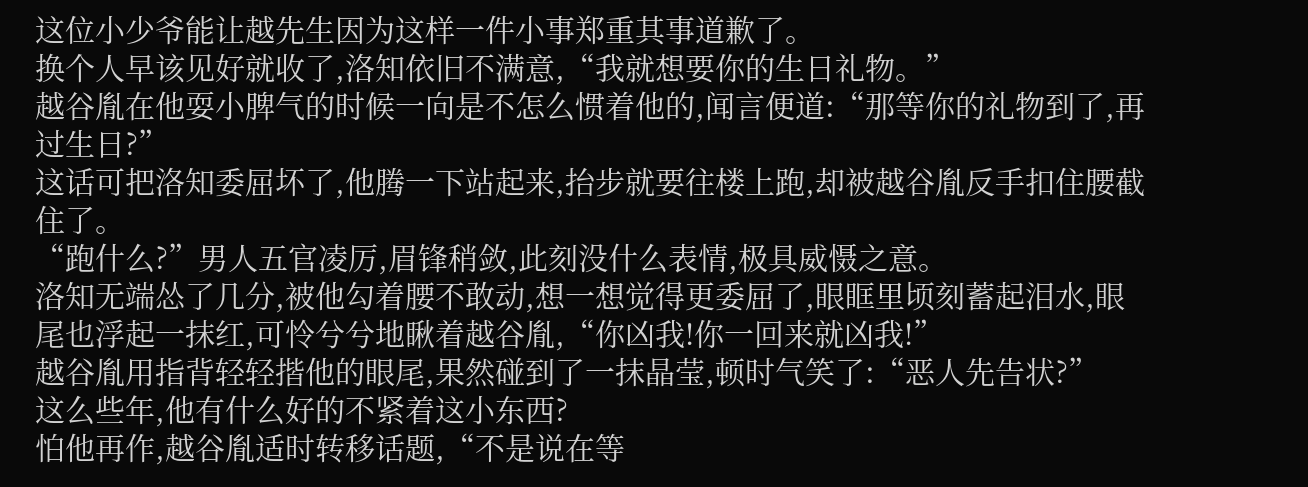这位小少爷能让越先生因为这样一件小事郑重其事道歉了。
换个人早该见好就收了,洛知依旧不满意,“我就想要你的生日礼物。”
越谷胤在他耍小脾气的时候一向是不怎么惯着他的,闻言便道:“那等你的礼物到了,再过生日?”
这话可把洛知委屈坏了,他腾一下站起来,抬步就要往楼上跑,却被越谷胤反手扣住腰截住了。
“跑什么?”男人五官凌厉,眉锋稍敛,此刻没什么表情,极具威慑之意。
洛知无端怂了几分,被他勾着腰不敢动,想一想觉得更委屈了,眼眶里顷刻蓄起泪水,眼尾也浮起一抹红,可怜兮兮地瞅着越谷胤,“你凶我!你一回来就凶我!”
越谷胤用指背轻轻揩他的眼尾,果然碰到了一抹晶莹,顿时气笑了:“恶人先告状?”
这么些年,他有什么好的不紧着这小东西?
怕他再作,越谷胤适时转移话题,“不是说在等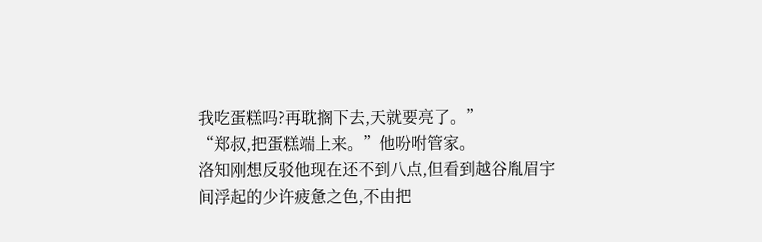我吃蛋糕吗?再耽搁下去,天就要亮了。”
“郑叔,把蛋糕端上来。”他吩咐管家。
洛知刚想反驳他现在还不到八点,但看到越谷胤眉宇间浮起的少许疲惫之色,不由把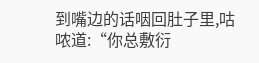到嘴边的话咽回肚子里,咕哝道:“你总敷衍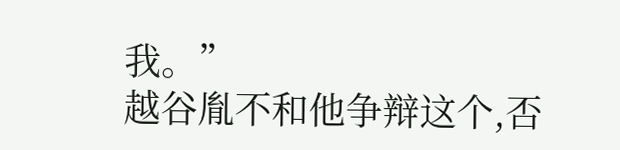我。”
越谷胤不和他争辩这个,否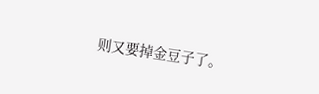则又要掉金豆子了。